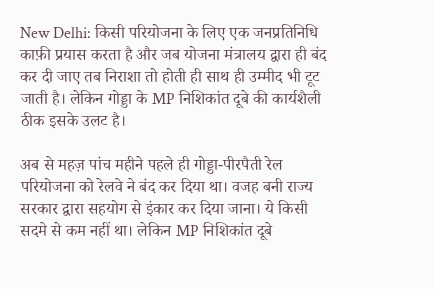New Delhi: किसी परियोजना के लिए एक जनप्रतिनिधि काफ़ी प्रयास करता है और जब योजना मंत्रालय द्वारा ही बंद कर दी जाए तब निराशा तो होती ही साथ ही उम्मीद भी टूट जाती है। लेकिन गोड्डा के MP निशिकांत दूबे की कार्यशैली ठीक इसके उलट है।

अब से महज़ पांच महीने पहले ही गोड्डा-पीरपैती रेल परियोजना को रेलवे ने बंद कर दिया था। वजह बनी राज्य सरकार द्वारा सहयोग से इंकार कर दिया जाना। ये किसी सदमे से कम नहीं था। लेकिन MP निशिकांत दूबे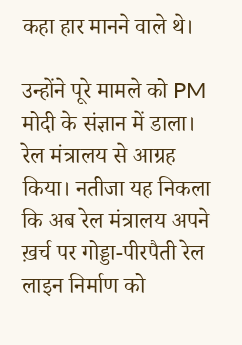कहा हार मानने वाले थे।

उन्होंने पूरे मामले को PM मोदी के संज्ञान में डाला। रेल मंत्रालय से आग्रह किया। नतीजा यह निकला कि अब रेल मंत्रालय अपने ख़र्च पर गोड्डा-पीरपैती रेल लाइन निर्माण को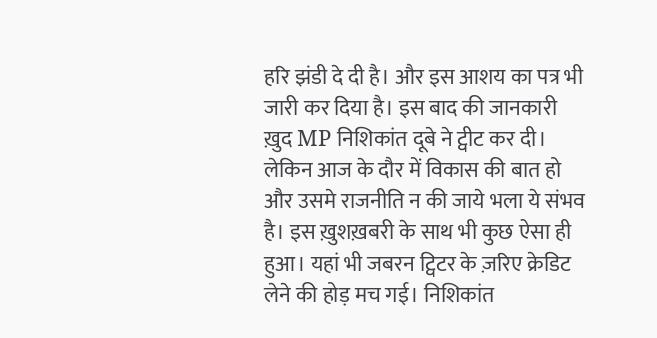हरि झंडी दे दी है। और इस आशय का पत्र भी जारी कर दिया है। इस बाद की जानकारी ख़ुद MP निशिकांत दूबे ने ट्वीट कर दी।
लेकिन आज के दौर में विकास की बात हो और उसमे राजनीति न की जाये भला ये संभव है। इस ख़ुशख़बरी के साथ भी कुछ ऐसा ही हुआ। यहां भी जबरन ट्विटर के ज़रिए क्रेडिट लेने की होड़ मच गई। निशिकांत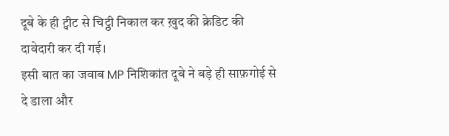दूबे के ही ट्वीट से चिट्ठी निकाल कर ख़ुद की क्रेडिट की दावेदारी कर दी गई।
इसी बात का जवाब MP निशिकांत दूबे ने बड़े ही साफ़गोई से दे डाला और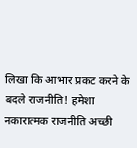लिखा कि आभार प्रकट करने के बदले राजनीति! हमेशा नकारात्मक राजनीति अच्छी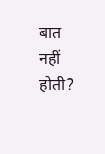बात नहीं होती?